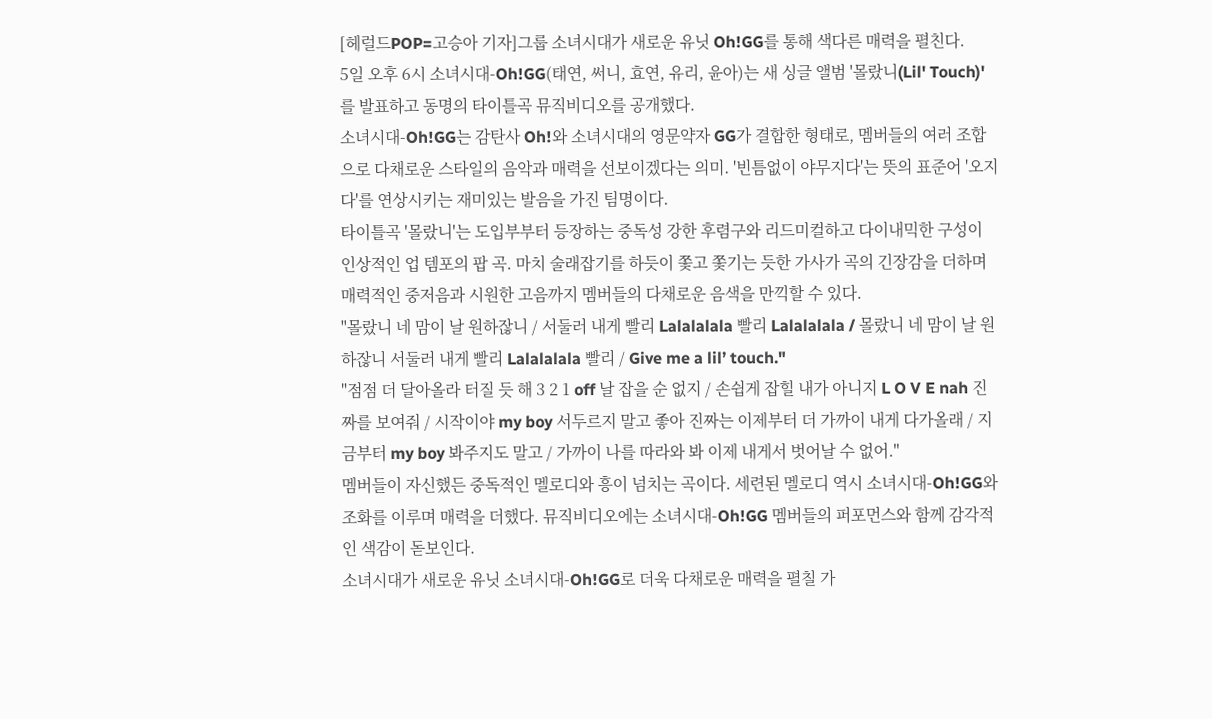[헤럴드POP=고승아 기자]그룹 소녀시대가 새로운 유닛 Oh!GG를 통해 색다른 매력을 펼친다.
5일 오후 6시 소녀시대-Oh!GG(태연, 써니, 효연, 유리, 윤아)는 새 싱글 앨범 '몰랐니(Lil' Touch)'를 발표하고 동명의 타이틀곡 뮤직비디오를 공개했다.
소녀시대-Oh!GG는 감탄사 Oh!와 소녀시대의 영문약자 GG가 결합한 형태로, 멤버들의 여러 조합으로 다채로운 스타일의 음악과 매력을 선보이겠다는 의미. '빈틈없이 야무지다'는 뜻의 표준어 '오지다'를 연상시키는 재미있는 발음을 가진 팀명이다.
타이틀곡 '몰랐니'는 도입부부터 등장하는 중독성 강한 후렴구와 리드미컬하고 다이내믹한 구성이 인상적인 업 템포의 팝 곡. 마치 술래잡기를 하듯이 쫓고 쫓기는 듯한 가사가 곡의 긴장감을 더하며 매력적인 중저음과 시원한 고음까지 멤버들의 다채로운 음색을 만끽할 수 있다.
"몰랐니 네 맘이 날 원하잖니 / 서둘러 내게 빨리 Lalalalala 빨리 Lalalalala / 몰랐니 네 맘이 날 원하잖니 서둘러 내게 빨리 Lalalalala 빨리 / Give me a lil’ touch."
"점점 더 달아올라 터질 듯 해 3 2 1 off 날 잡을 순 없지 / 손쉽게 잡힐 내가 아니지 L O V E nah 진짜를 보여줘 / 시작이야 my boy 서두르지 말고 좋아 진짜는 이제부터 더 가까이 내게 다가올래 / 지금부터 my boy 봐주지도 말고 / 가까이 나를 따라와 봐 이제 내게서 벗어날 수 없어."
멤버들이 자신했든 중독적인 멜로디와 흥이 넘치는 곡이다. 세련된 멜로디 역시 소녀시대-Oh!GG와 조화를 이루며 매력을 더했다. 뮤직비디오에는 소녀시대-Oh!GG 멤버들의 퍼포먼스와 함께 감각적인 색감이 돋보인다.
소녀시대가 새로운 유닛 소녀시대-Oh!GG로 더욱 다채로운 매력을 펼칠 가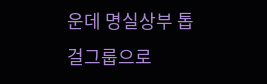운데 명실상부 톱 걸그룹으로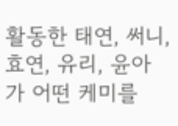활동한 태연, 써니, 효연, 유리, 윤아가 어떤 케미를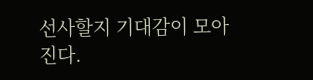선사할지 기대감이 모아진다.